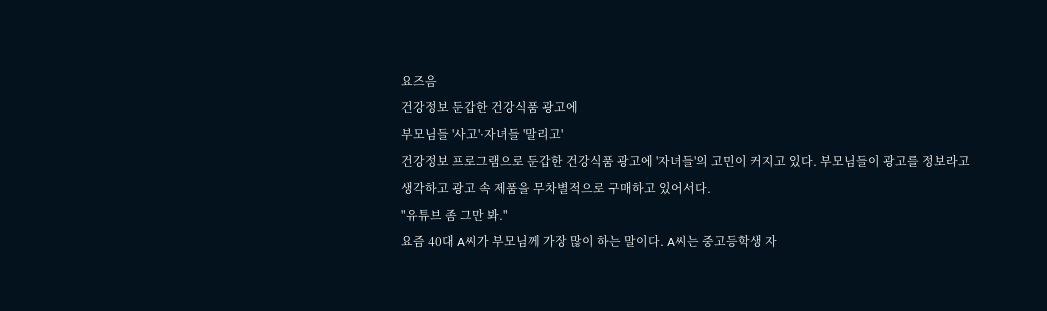요즈음
건강정보 둔갑한 건강식품 광고에
부모님들 '사고'·자녀들 '말리고'
건강정보 프로그램으로 둔갑한 건강식품 광고에 '자녀들'의 고민이 커지고 있다. 부모님들이 광고를 정보라고 생각하고 광고 속 제품을 무차별적으로 구매하고 있어서다.
"유튜브 좀 그만 봐."
요즘 40대 A씨가 부모님께 가장 많이 하는 말이다. A씨는 중고등학생 자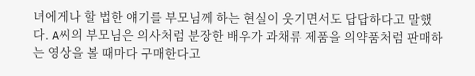녀에게나 할 법한 얘기를 부모님께 하는 현실이 웃기면서도 답답하다고 말했다. A씨의 부모님은 의사처럼 분장한 배우가 과채류 제품을 의약품처럼 판매하는 영상을 볼 때마다 구매한다고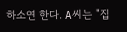하소연 한다. A씨는 "집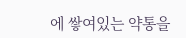에 쌓여있는 약통을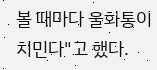볼 때마다 울화통이 치민다"고 했다.